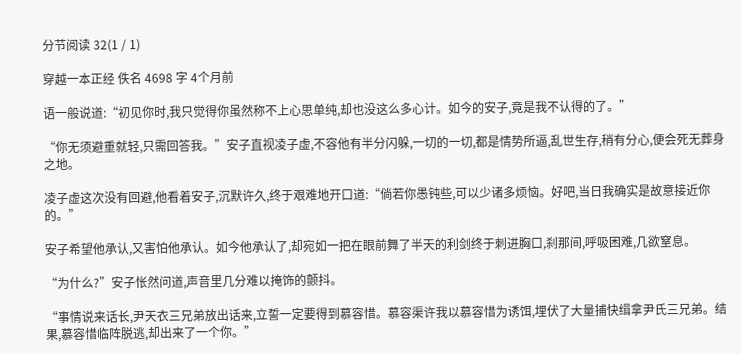分节阅读 32(1 / 1)

穿越一本正经 佚名 4698 字 4个月前

语一般说道:“初见你时,我只觉得你虽然称不上心思单纯,却也没这么多心计。如今的安子,竟是我不认得的了。”

“你无须避重就轻,只需回答我。”安子直视凌子虚,不容他有半分闪躲,一切的一切,都是情势所逼,乱世生存,稍有分心,便会死无葬身之地。

凌子虚这次没有回避,他看着安子,沉默许久,终于艰难地开口道:“倘若你愚钝些,可以少诸多烦恼。好吧,当日我确实是故意接近你的。”

安子希望他承认,又害怕他承认。如今他承认了,却宛如一把在眼前舞了半天的利剑终于刺进胸口,刹那间,呼吸困难,几欲窒息。

“为什么?”安子怅然问道,声音里几分难以掩饰的颤抖。

“事情说来话长,尹天衣三兄弟放出话来,立誓一定要得到慕容惜。慕容渠许我以慕容惜为诱饵,埋伏了大量捕快缉拿尹氏三兄弟。结果,慕容惜临阵脱逃,却出来了一个你。”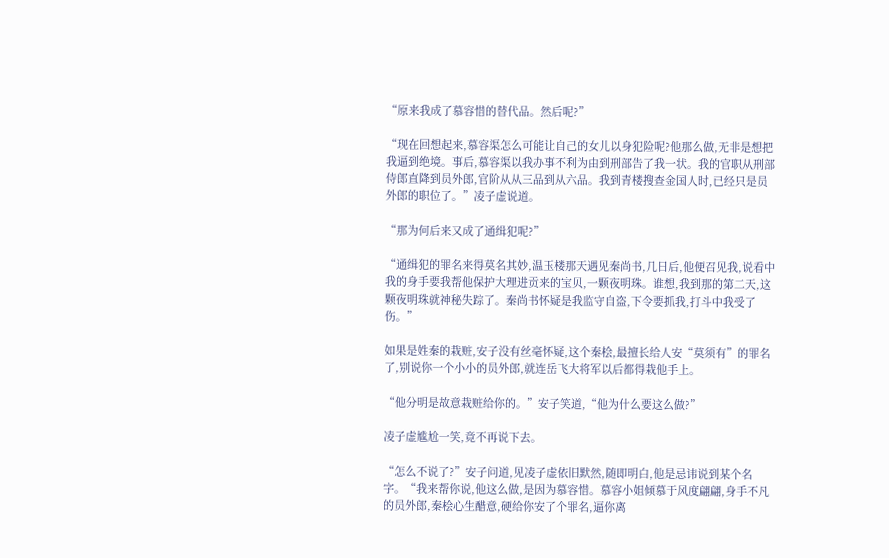“原来我成了慕容惜的替代品。然后呢?”

“现在回想起来,慕容渠怎么可能让自己的女儿以身犯险呢?他那么做,无非是想把我逼到绝境。事后,慕容渠以我办事不利为由到刑部告了我一状。我的官职从刑部侍郎直降到员外郎,官阶从从三品到从六品。我到青楼搜查金国人时,已经只是员外郎的职位了。”凌子虚说道。

“那为何后来又成了通缉犯呢?”

“通缉犯的罪名来得莫名其妙,温玉楼那天遇见秦尚书,几日后,他便召见我,说看中我的身手要我帮他保护大理进贡来的宝贝,一颗夜明珠。谁想,我到那的第二天,这颗夜明珠就神秘失踪了。秦尚书怀疑是我监守自盗,下令要抓我,打斗中我受了伤。”

如果是姓秦的栽赃,安子没有丝毫怀疑,这个秦桧,最擅长给人安“莫须有”的罪名了,别说你一个小小的员外郎,就连岳飞大将军以后都得栽他手上。

“他分明是故意栽赃给你的。”安子笑道,“他为什么要这么做?”

凌子虚尴尬一笑,竟不再说下去。

“怎么不说了?”安子问道,见凌子虚依旧默然,随即明白,他是忌讳说到某个名字。“我来帮你说,他这么做,是因为慕容惜。慕容小姐倾慕于风度翩翩,身手不凡的员外郎,秦桧心生醋意,硬给你安了个罪名,逼你离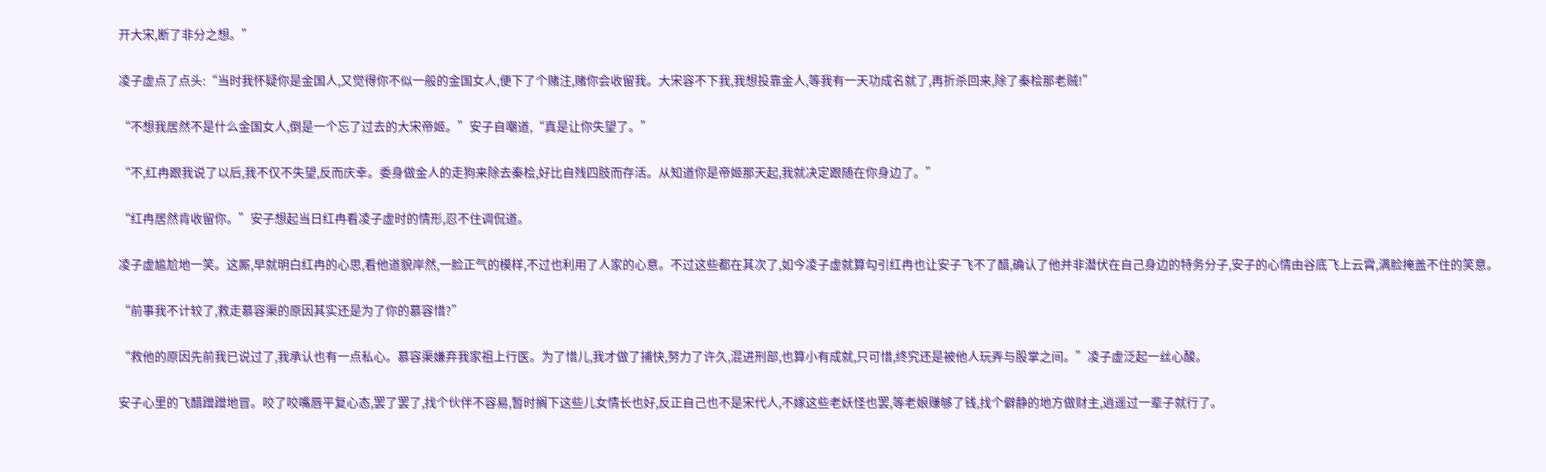开大宋,断了非分之想。”

凌子虚点了点头:“当时我怀疑你是金国人,又觉得你不似一般的金国女人,便下了个赌注,赌你会收留我。大宋容不下我,我想投靠金人,等我有一天功成名就了,再折杀回来,除了秦桧那老贼!”

“不想我居然不是什么金国女人,倒是一个忘了过去的大宋帝姬。”安子自嘲道,“真是让你失望了。”

“不,红冉跟我说了以后,我不仅不失望,反而庆幸。委身做金人的走狗来除去秦桧,好比自残四肢而存活。从知道你是帝姬那天起,我就决定跟随在你身边了。”

“红冉居然肯收留你。”安子想起当日红冉看凌子虚时的情形,忍不住调侃道。

凌子虚尴尬地一笑。这厮,早就明白红冉的心思,看他道貌岸然,一脸正气的模样,不过也利用了人家的心意。不过这些都在其次了,如今凌子虚就算勾引红冉也让安子飞不了醋,确认了他并非潜伏在自己身边的特务分子,安子的心情由谷底飞上云霄,满脸掩盖不住的笑意。

“前事我不计较了,救走慕容渠的原因其实还是为了你的慕容惜?”

“救他的原因先前我已说过了,我承认也有一点私心。慕容渠嫌弃我家祖上行医。为了惜儿,我才做了捕快,努力了许久,混进刑部,也算小有成就,只可惜,终究还是被他人玩弄与股掌之间。”凌子虚泛起一丝心酸。

安子心里的飞醋蹭蹭地冒。咬了咬嘴唇平复心态,罢了罢了,找个伙伴不容易,暂时搁下这些儿女情长也好,反正自己也不是宋代人,不嫁这些老妖怪也罢,等老娘赚够了钱,找个僻静的地方做财主,逍遥过一辈子就行了。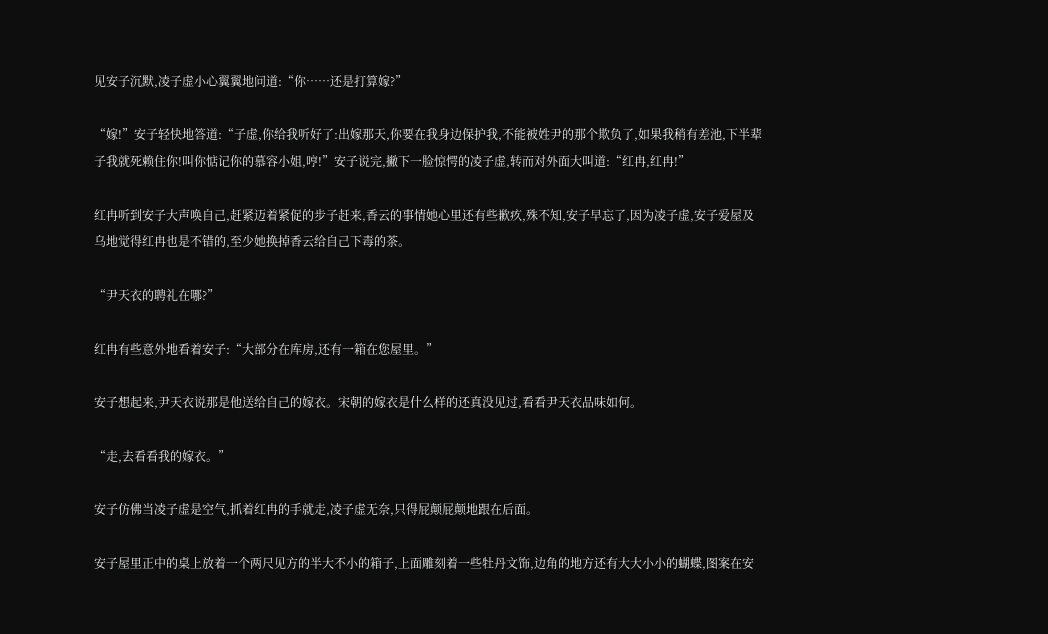见安子沉默,凌子虚小心翼翼地问道:“你……还是打算嫁?”

“嫁!”安子轻快地答道:“子虚,你给我听好了:出嫁那天,你要在我身边保护我,不能被姓尹的那个欺负了,如果我稍有差池,下半辈子我就死赖住你!叫你惦记你的慕容小姐,哼!”安子说完,撇下一脸惊愕的凌子虚,转而对外面大叫道:“红冉,红冉!”

红冉听到安子大声唤自己,赶紧迈着紧促的步子赶来,香云的事情她心里还有些歉疚,殊不知,安子早忘了,因为凌子虚,安子爱屋及乌地觉得红冉也是不错的,至少她换掉香云给自己下毒的茶。

“尹天衣的聘礼在哪?”

红冉有些意外地看着安子:“大部分在库房,还有一箱在您屋里。”

安子想起来,尹天衣说那是他送给自己的嫁衣。宋朝的嫁衣是什么样的还真没见过,看看尹天衣品味如何。

“走,去看看我的嫁衣。”

安子仿佛当凌子虚是空气,抓着红冉的手就走,凌子虚无奈,只得屁颠屁颠地跟在后面。

安子屋里正中的桌上放着一个两尺见方的半大不小的箱子,上面雕刻着一些牡丹文饰,边角的地方还有大大小小的蝴蝶,图案在安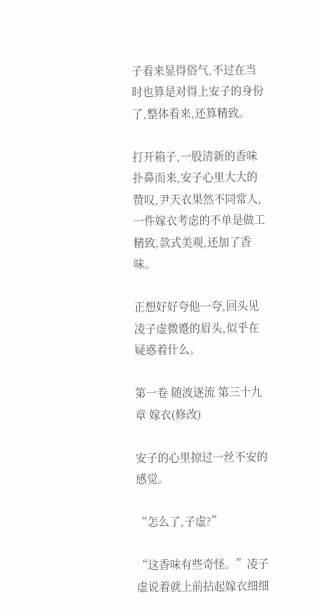子看来显得俗气,不过在当时也算是对得上安子的身份了,整体看来,还算精致。

打开箱子,一股清新的香味扑鼻而来,安子心里大大的赞叹,尹天衣果然不同常人,一件嫁衣考虑的不单是做工精致,款式美观,还加了香味。

正想好好夸他一夸,回头见凌子虚微蹙的眉头,似乎在疑惑着什么。

第一卷 随波逐流 第三十九章 嫁衣(修改)

安子的心里掠过一丝不安的感觉。

“怎么了,子虚?”

“这香味有些奇怪。”凌子虚说着就上前拈起嫁衣细细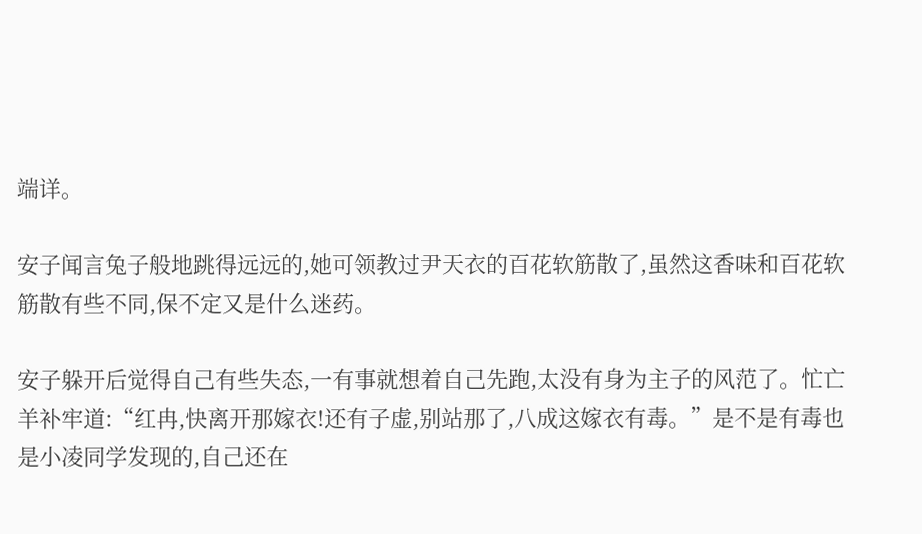端详。

安子闻言兔子般地跳得远远的,她可领教过尹天衣的百花软筋散了,虽然这香味和百花软筋散有些不同,保不定又是什么迷药。

安子躲开后觉得自己有些失态,一有事就想着自己先跑,太没有身为主子的风范了。忙亡羊补牢道:“红冉,快离开那嫁衣!还有子虚,别站那了,八成这嫁衣有毒。”是不是有毒也是小凌同学发现的,自己还在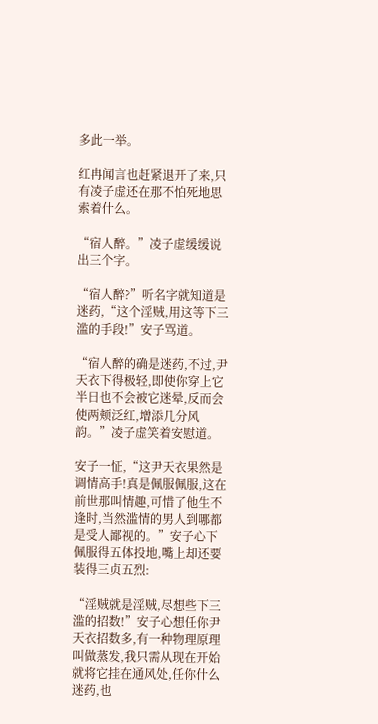多此一举。

红冉闻言也赶紧退开了来,只有凌子虚还在那不怕死地思索着什么。

“宿人醉。”凌子虚缓缓说出三个字。

“宿人醉?”听名字就知道是迷药,“这个淫贼,用这等下三滥的手段!”安子骂道。

“宿人醉的确是迷药,不过,尹天衣下得极轻,即使你穿上它半日也不会被它迷晕,反而会使两颊泛红,增添几分风韵。”凌子虚笑着安慰道。

安子一怔,“这尹天衣果然是调情高手!真是佩服佩服,这在前世那叫情趣,可惜了他生不逢时,当然滥情的男人到哪都是受人鄙视的。”安子心下佩服得五体投地,嘴上却还要装得三贞五烈:

“淫贼就是淫贼,尽想些下三滥的招数!”安子心想任你尹天衣招数多,有一种物理原理叫做蒸发,我只需从现在开始就将它挂在通风处,任你什么迷药,也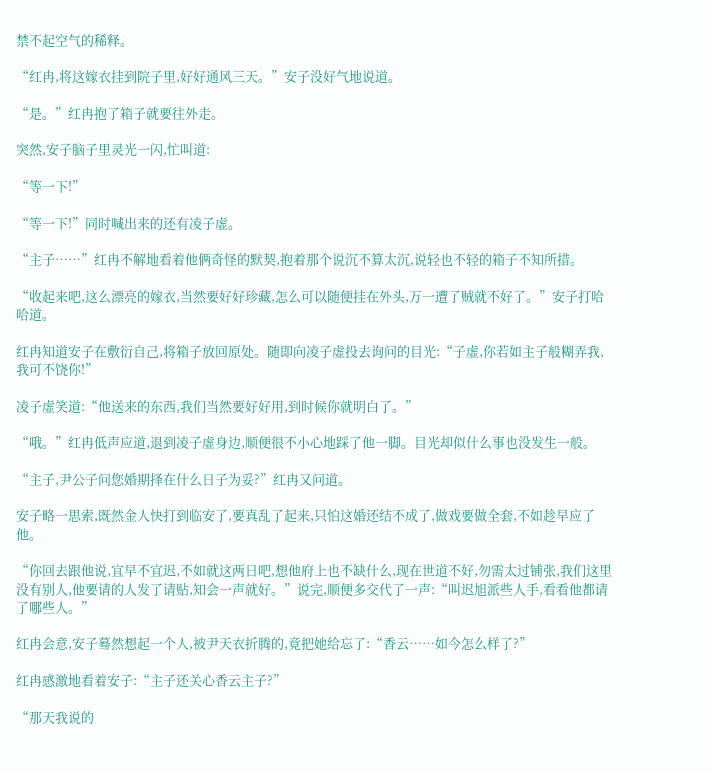禁不起空气的稀释。

“红冉,将这嫁衣挂到院子里,好好通风三天。”安子没好气地说道。

“是。”红冉抱了箱子就要往外走。

突然,安子脑子里灵光一闪,忙叫道:

“等一下!”

“等一下!”同时喊出来的还有凌子虚。

“主子……”红冉不解地看着他俩奇怪的默契,抱着那个说沉不算太沉,说轻也不轻的箱子不知所措。

“收起来吧,这么漂亮的嫁衣,当然要好好珍藏,怎么可以随便挂在外头,万一遭了贼就不好了。”安子打哈哈道。

红冉知道安子在敷衍自己,将箱子放回原处。随即向凌子虚投去询问的目光:“子虚,你若如主子般糊弄我,我可不饶你!”

凌子虚笑道:“他送来的东西,我们当然要好好用,到时候你就明白了。”

“哦。”红冉低声应道,退到凌子虚身边,顺便很不小心地踩了他一脚。目光却似什么事也没发生一般。

“主子,尹公子问您婚期择在什么日子为妥?”红冉又问道。

安子略一思索,既然金人快打到临安了,要真乱了起来,只怕这婚还结不成了,做戏要做全套,不如趁早应了他。

“你回去跟他说,宜早不宜迟,不如就这两日吧,想他府上也不缺什么,现在世道不好,勿需太过铺张,我们这里没有别人,他要请的人发了请贴,知会一声就好。”说完,顺便多交代了一声:“叫迟旭派些人手,看看他都请了哪些人。”

红冉会意,安子蓦然想起一个人,被尹天衣折腾的,竟把她给忘了:“香云……如今怎么样了?”

红冉感激地看着安子:“主子还关心香云主子?”

“那天我说的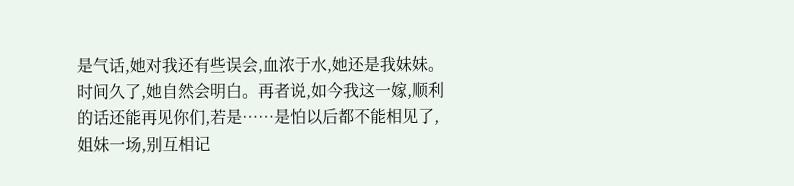是气话,她对我还有些误会,血浓于水,她还是我妹妹。时间久了,她自然会明白。再者说,如今我这一嫁,顺利的话还能再见你们,若是……是怕以后都不能相见了,姐妹一场,别互相记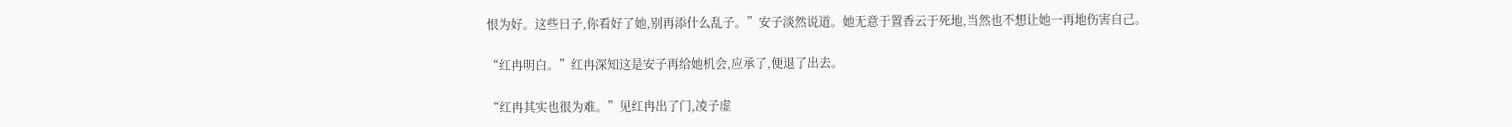恨为好。这些日子,你看好了她,别再添什么乱子。”安子淡然说道。她无意于置香云于死地,当然也不想让她一再地伤害自己。

“红冉明白。”红冉深知这是安子再给她机会,应承了,便退了出去。

“红冉其实也很为难。”见红冉出了门,凌子虚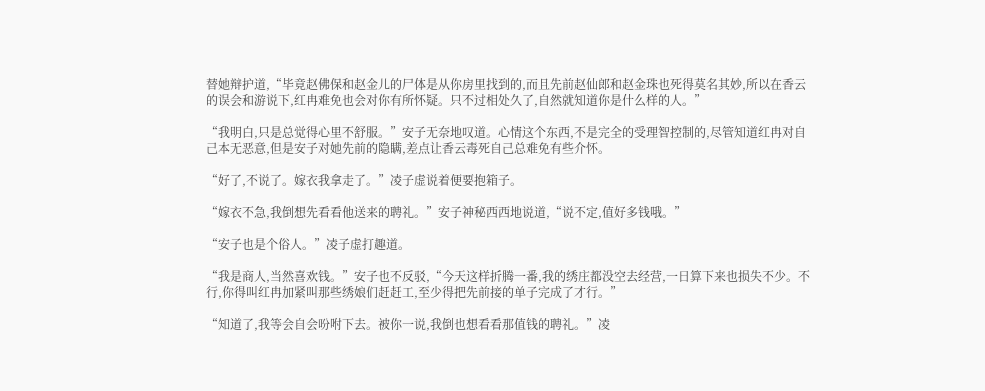替她辩护道,“毕竟赵佛保和赵金儿的尸体是从你房里找到的,而且先前赵仙郎和赵金珠也死得莫名其妙,所以在香云的误会和游说下,红冉难免也会对你有所怀疑。只不过相处久了,自然就知道你是什么样的人。”

“我明白,只是总觉得心里不舒服。”安子无奈地叹道。心情这个东西,不是完全的受理智控制的,尽管知道红冉对自己本无恶意,但是安子对她先前的隐瞒,差点让香云毒死自己总难免有些介怀。

“好了,不说了。嫁衣我拿走了。”凌子虚说着便要抱箱子。

“嫁衣不急,我倒想先看看他送来的聘礼。”安子神秘西西地说道,“说不定,值好多钱哦。”

“安子也是个俗人。”凌子虚打趣道。

“我是商人,当然喜欢钱。”安子也不反驳,“今天这样折腾一番,我的绣庄都没空去经营,一日算下来也损失不少。不行,你得叫红冉加紧叫那些绣娘们赶赶工,至少得把先前接的单子完成了才行。”

“知道了,我等会自会吩咐下去。被你一说,我倒也想看看那值钱的聘礼。”凌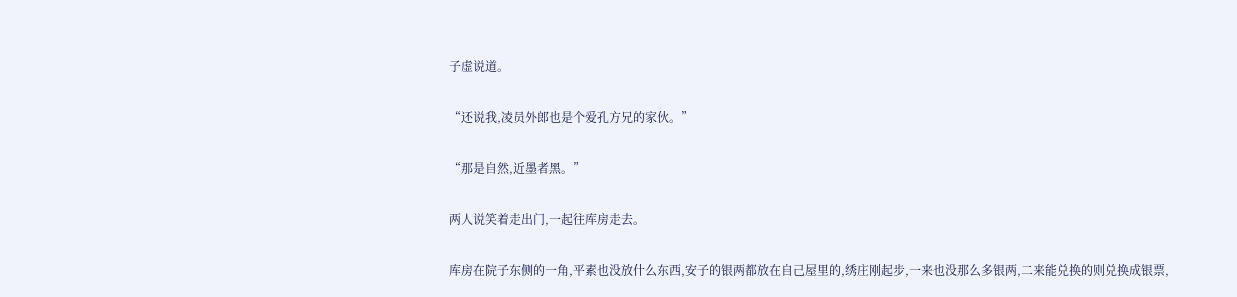子虚说道。

“还说我,凌员外郎也是个爱孔方兄的家伙。”

“那是自然,近墨者黑。”

两人说笑着走出门,一起往库房走去。

库房在院子东侧的一角,平素也没放什么东西,安子的银两都放在自己屋里的,绣庄刚起步,一来也没那么多银两,二来能兑换的则兑换成银票,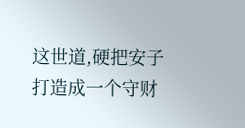这世道,硬把安子打造成一个守财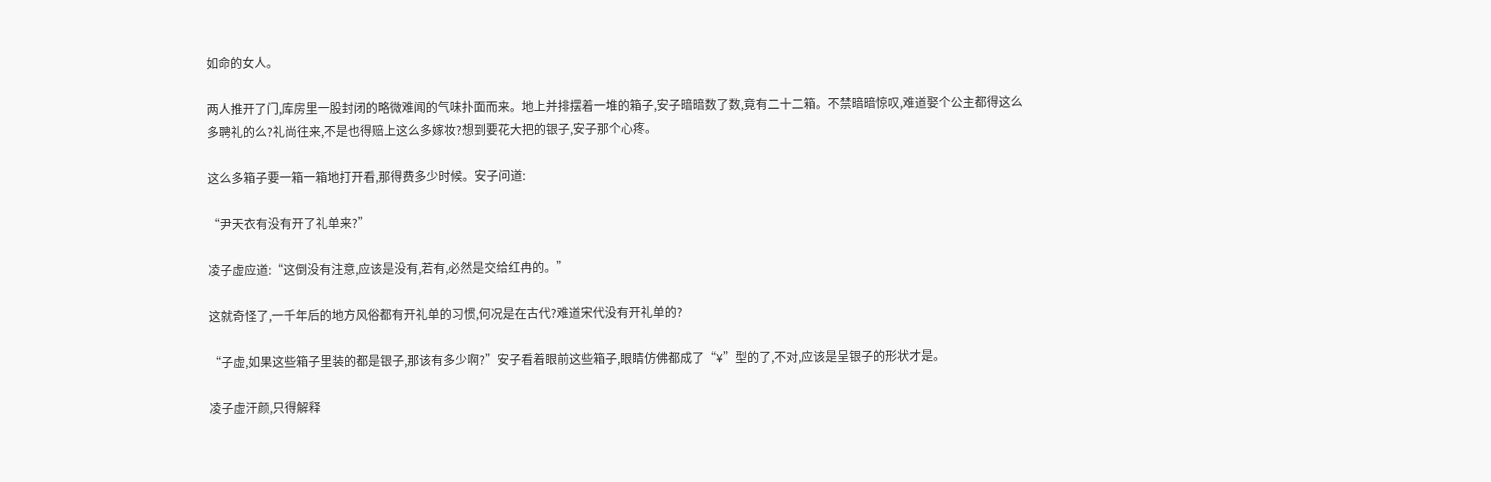如命的女人。

两人推开了门,库房里一股封闭的略微难闻的气味扑面而来。地上并排摆着一堆的箱子,安子暗暗数了数,竟有二十二箱。不禁暗暗惊叹,难道娶个公主都得这么多聘礼的么?礼尚往来,不是也得赔上这么多嫁妆?想到要花大把的银子,安子那个心疼。

这么多箱子要一箱一箱地打开看,那得费多少时候。安子问道:

“尹天衣有没有开了礼单来?”

凌子虚应道:“这倒没有注意,应该是没有,若有,必然是交给红冉的。”

这就奇怪了,一千年后的地方风俗都有开礼单的习惯,何况是在古代?难道宋代没有开礼单的?

“子虚,如果这些箱子里装的都是银子,那该有多少啊?”安子看着眼前这些箱子,眼睛仿佛都成了“¥”型的了,不对,应该是呈银子的形状才是。

凌子虚汗颜,只得解释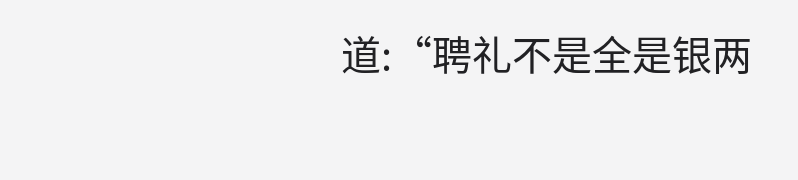道:“聘礼不是全是银两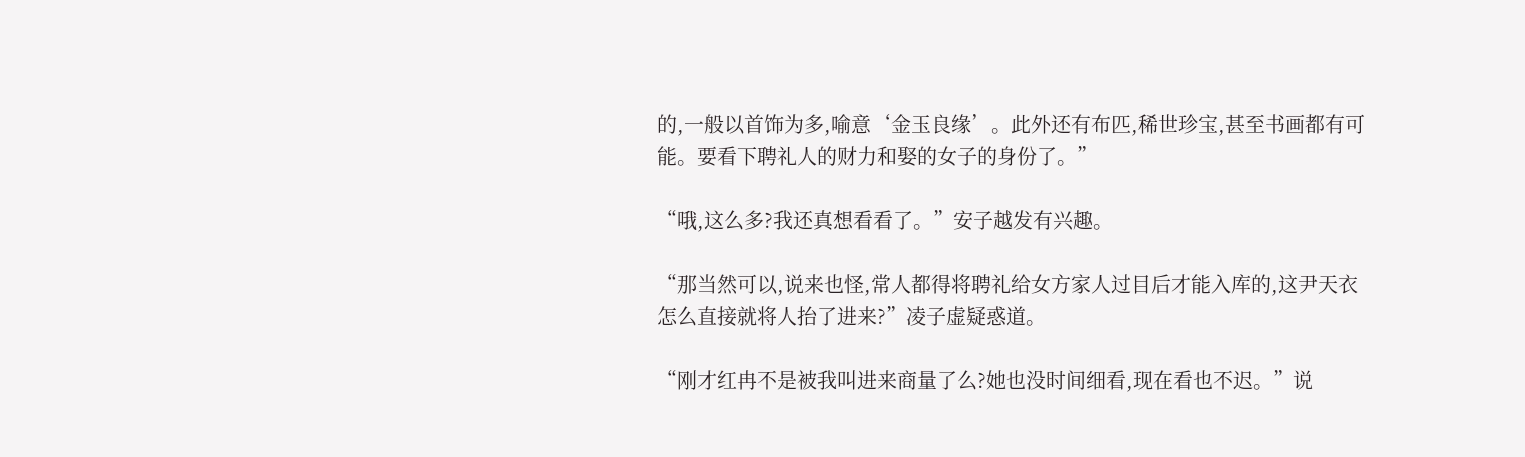的,一般以首饰为多,喻意‘金玉良缘’。此外还有布匹,稀世珍宝,甚至书画都有可能。要看下聘礼人的财力和娶的女子的身份了。”

“哦,这么多?我还真想看看了。”安子越发有兴趣。

“那当然可以,说来也怪,常人都得将聘礼给女方家人过目后才能入库的,这尹天衣怎么直接就将人抬了进来?”凌子虚疑惑道。

“刚才红冉不是被我叫进来商量了么?她也没时间细看,现在看也不迟。”说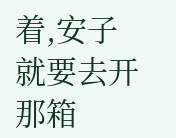着,安子就要去开那箱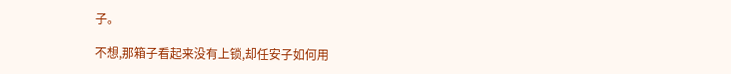子。

不想,那箱子看起来没有上锁,却任安子如何用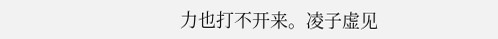力也打不开来。凌子虚见